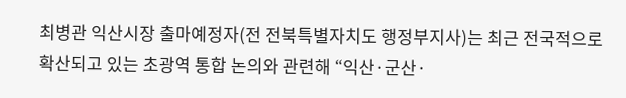최병관 익산시장 출마예정자(전 전북특별자치도 행정부지사)는 최근 전국적으로 확산되고 있는 초광역 통합 논의와 관련해 “익산·군산·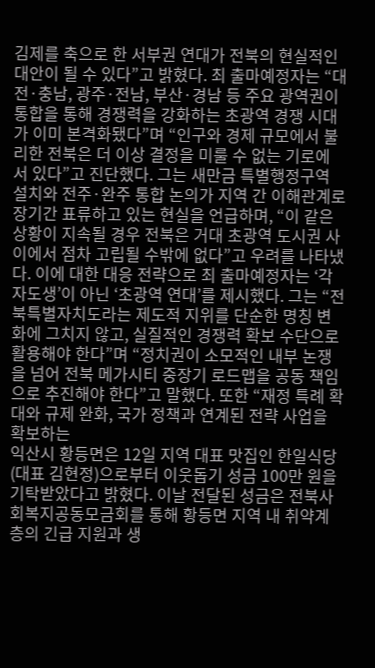김제를 축으로 한 서부권 연대가 전북의 현실적인 대안이 될 수 있다”고 밝혔다. 최 출마예정자는 “대전·충남, 광주·전남, 부산·경남 등 주요 광역권이 통합을 통해 경쟁력을 강화하는 초광역 경쟁 시대가 이미 본격화됐다”며 “인구와 경제 규모에서 불리한 전북은 더 이상 결정을 미룰 수 없는 기로에 서 있다”고 진단했다. 그는 새만금 특별행정구역 설치와 전주·완주 통합 논의가 지역 간 이해관계로 장기간 표류하고 있는 현실을 언급하며, “이 같은 상황이 지속될 경우 전북은 거대 초광역 도시권 사이에서 점차 고립될 수밖에 없다”고 우려를 나타냈다. 이에 대한 대응 전략으로 최 출마예정자는 ‘각자도생’이 아닌 ‘초광역 연대’를 제시했다. 그는 “전북특별자치도라는 제도적 지위를 단순한 명칭 변화에 그치지 않고, 실질적인 경쟁력 확보 수단으로 활용해야 한다”며 “정치권이 소모적인 내부 논쟁을 넘어 전북 메가시티 중장기 로드맵을 공동 책임으로 추진해야 한다”고 말했다. 또한 “재정 특례 확대와 규제 완화, 국가 정책과 연계된 전략 사업을 확보하는
익산시 황등면은 12일 지역 대표 맛집인 한일식당(대표 김현정)으로부터 이웃돕기 성금 100만 원을 기탁받았다고 밝혔다. 이날 전달된 성금은 전북사회복지공동모금회를 통해 황등면 지역 내 취약계층의 긴급 지원과 생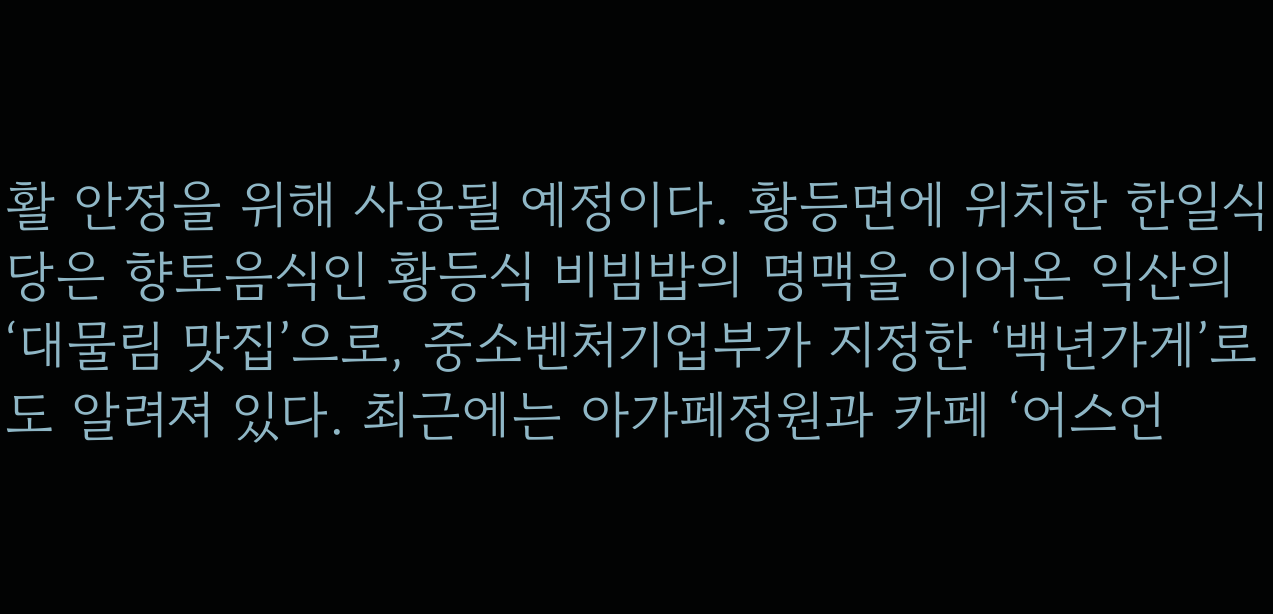활 안정을 위해 사용될 예정이다. 황등면에 위치한 한일식당은 향토음식인 황등식 비빔밥의 명맥을 이어온 익산의 ‘대물림 맛집’으로, 중소벤처기업부가 지정한 ‘백년가게’로도 알려져 있다. 최근에는 아가페정원과 카페 ‘어스언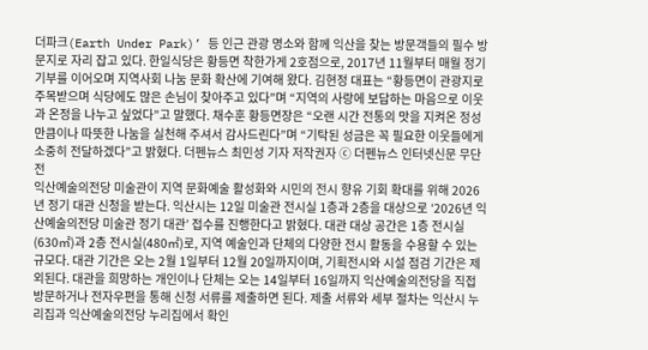더파크(Earth Under Park)’ 등 인근 관광 명소와 함께 익산을 찾는 방문객들의 필수 방문지로 자리 잡고 있다. 한일식당은 황등면 착한가게 2호점으로, 2017년 11월부터 매월 정기 기부를 이어오며 지역사회 나눔 문화 확산에 기여해 왔다. 김현정 대표는 “황등면이 관광지로 주목받으며 식당에도 많은 손님이 찾아주고 있다”며 “지역의 사랑에 보답하는 마음으로 이웃과 온정을 나누고 싶었다”고 말했다. 채수훈 황등면장은 “오랜 시간 전통의 맛을 지켜온 정성만큼이나 따뜻한 나눔을 실천해 주셔서 감사드린다”며 “기탁된 성금은 꼭 필요한 이웃들에게 소중히 전달하겠다”고 밝혔다. 더펜뉴스 최민성 기자 저작권자 ⓒ 더펜뉴스 인터넷신문 무단전
익산예술의전당 미술관이 지역 문화예술 활성화와 시민의 전시 향유 기회 확대를 위해 2026년 정기 대관 신청을 받는다. 익산시는 12일 미술관 전시실 1층과 2층을 대상으로 ‘2026년 익산예술의전당 미술관 정기 대관’ 접수를 진행한다고 밝혔다. 대관 대상 공간은 1층 전시실(630㎡)과 2층 전시실(480㎡)로, 지역 예술인과 단체의 다양한 전시 활동을 수용할 수 있는 규모다. 대관 기간은 오는 2월 1일부터 12월 20일까지이며, 기획전시와 시설 점검 기간은 제외된다. 대관을 희망하는 개인이나 단체는 오는 14일부터 16일까지 익산예술의전당을 직접 방문하거나 전자우편을 통해 신청 서류를 제출하면 된다. 제출 서류와 세부 절차는 익산시 누리집과 익산예술의전당 누리집에서 확인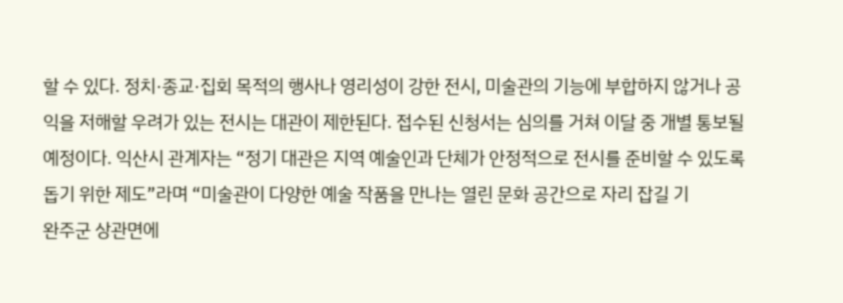할 수 있다. 정치·종교·집회 목적의 행사나 영리성이 강한 전시, 미술관의 기능에 부합하지 않거나 공익을 저해할 우려가 있는 전시는 대관이 제한된다. 접수된 신청서는 심의를 거쳐 이달 중 개별 통보될 예정이다. 익산시 관계자는 “정기 대관은 지역 예술인과 단체가 안정적으로 전시를 준비할 수 있도록 돕기 위한 제도”라며 “미술관이 다양한 예술 작품을 만나는 열린 문화 공간으로 자리 잡길 기
완주군 상관면에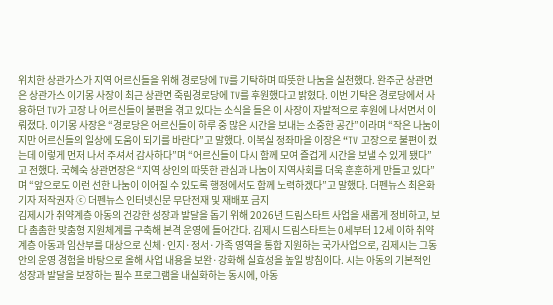위치한 상관가스가 지역 어르신들을 위해 경로당에 TV를 기탁하며 따뜻한 나눔을 실천했다. 완주군 상관면은 상관가스 이기몽 사장이 최근 상관면 죽림경로당에 TV를 후원했다고 밝혔다. 이번 기탁은 경로당에서 사용하던 TV가 고장 나 어르신들이 불편을 겪고 있다는 소식을 들은 이 사장이 자발적으로 후원에 나서면서 이뤄졌다. 이기몽 사장은 “경로당은 어르신들이 하루 중 많은 시간을 보내는 소중한 공간”이라며 “작은 나눔이지만 어르신들의 일상에 도움이 되기를 바란다”고 말했다. 이복실 정좌마을 이장은 “TV 고장으로 불편이 컸는데 이렇게 먼저 나서 주셔서 감사하다”며 “어르신들이 다시 함께 모여 즐겁게 시간을 보낼 수 있게 됐다”고 전했다. 국혜숙 상관면장은 “지역 상인의 따뜻한 관심과 나눔이 지역사회를 더욱 훈훈하게 만들고 있다”며 “앞으로도 이런 선한 나눔이 이어질 수 있도록 행정에서도 함께 노력하겠다”고 말했다. 더펜뉴스 최은화 기자 저작권자 ⓒ 더펜뉴스 인터넷신문 무단전재 및 재배포 금지
김제시가 취약계층 아동의 건강한 성장과 발달을 돕기 위해 2026년 드림스타트 사업을 새롭게 정비하고, 보다 촘촘한 맞춤형 지원체계를 구축해 본격 운영에 들어간다. 김제시 드림스타트는 0세부터 12세 이하 취약계층 아동과 임산부를 대상으로 신체·인지·정서·가족 영역을 통합 지원하는 국가사업으로, 김제시는 그동안의 운영 경험을 바탕으로 올해 사업 내용을 보완·강화해 실효성을 높일 방침이다. 시는 아동의 기본적인 성장과 발달을 보장하는 필수 프로그램을 내실화하는 동시에, 아동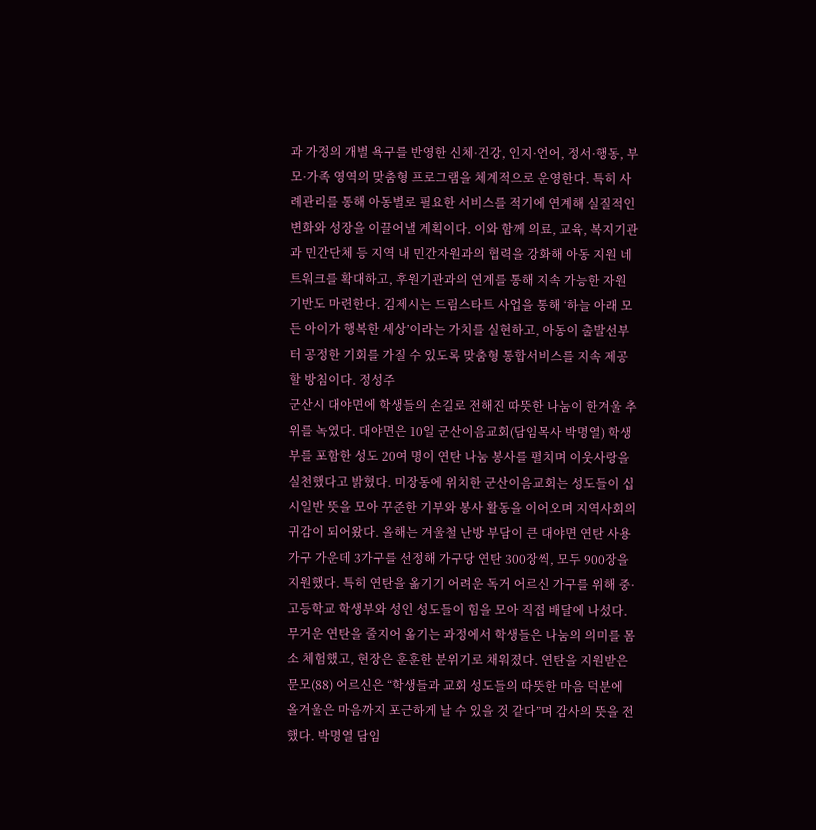과 가정의 개별 욕구를 반영한 신체·건강, 인지·언어, 정서·행동, 부모·가족 영역의 맞춤형 프로그램을 체계적으로 운영한다. 특히 사례관리를 통해 아동별로 필요한 서비스를 적기에 연계해 실질적인 변화와 성장을 이끌어낼 계획이다. 이와 함께 의료, 교육, 복지기관과 민간단체 등 지역 내 민간자원과의 협력을 강화해 아동 지원 네트워크를 확대하고, 후원기관과의 연계를 통해 지속 가능한 자원 기반도 마련한다. 김제시는 드림스타트 사업을 통해 ‘하늘 아래 모든 아이가 행복한 세상’이라는 가치를 실현하고, 아동이 출발선부터 공정한 기회를 가질 수 있도록 맞춤형 통합서비스를 지속 제공할 방침이다. 정성주
군산시 대야면에 학생들의 손길로 전해진 따뜻한 나눔이 한겨울 추위를 녹였다. 대야면은 10일 군산이음교회(담임목사 박명열) 학생부를 포함한 성도 20여 명이 연탄 나눔 봉사를 펼치며 이웃사랑을 실천했다고 밝혔다. 미장동에 위치한 군산이음교회는 성도들이 십시일반 뜻을 모아 꾸준한 기부와 봉사 활동을 이어오며 지역사회의 귀감이 되어왔다. 올해는 겨울철 난방 부담이 큰 대야면 연탄 사용 가구 가운데 3가구를 선정해 가구당 연탄 300장씩, 모두 900장을 지원했다. 특히 연탄을 옮기기 어려운 독거 어르신 가구를 위해 중·고등학교 학생부와 성인 성도들이 힘을 모아 직접 배달에 나섰다. 무거운 연탄을 줄지어 옮기는 과정에서 학생들은 나눔의 의미를 몸소 체험했고, 현장은 훈훈한 분위기로 채워졌다. 연탄을 지원받은 문모(88) 어르신은 “학생들과 교회 성도들의 따뜻한 마음 덕분에 올겨울은 마음까지 포근하게 날 수 있을 것 같다”며 감사의 뜻을 전했다. 박명열 담임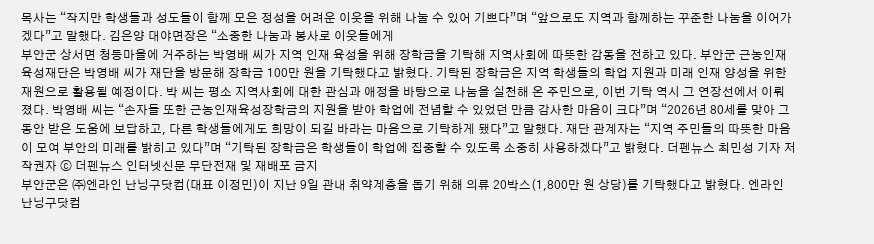목사는 “작지만 학생들과 성도들이 함께 모은 정성을 어려운 이웃을 위해 나눌 수 있어 기쁘다”며 “앞으로도 지역과 함께하는 꾸준한 나눔을 이어가겠다”고 말했다. 김은양 대야면장은 “소중한 나눔과 봉사로 이웃들에게
부안군 상서면 청등마을에 거주하는 박영배 씨가 지역 인재 육성을 위해 장학금을 기탁해 지역사회에 따뜻한 감동을 전하고 있다. 부안군 근농인재육성재단은 박영배 씨가 재단을 방문해 장학금 100만 원을 기탁했다고 밝혔다. 기탁된 장학금은 지역 학생들의 학업 지원과 미래 인재 양성을 위한 재원으로 활용될 예정이다. 박 씨는 평소 지역사회에 대한 관심과 애정을 바탕으로 나눔을 실천해 온 주민으로, 이번 기탁 역시 그 연장선에서 이뤄졌다. 박영배 씨는 “손자들 또한 근농인재육성장학금의 지원을 받아 학업에 전념할 수 있었던 만큼 감사한 마음이 크다”며 “2026년 80세를 맞아 그동안 받은 도움에 보답하고, 다른 학생들에게도 희망이 되길 바라는 마음으로 기탁하게 됐다”고 말했다. 재단 관계자는 “지역 주민들의 따뜻한 마음이 모여 부안의 미래를 밝히고 있다”며 “기탁된 장학금은 학생들이 학업에 집중할 수 있도록 소중히 사용하겠다”고 밝혔다. 더펜뉴스 최민성 기자 저작권자 ⓒ 더펜뉴스 인터넷신문 무단전재 및 재배포 금지
부안군은 ㈜엔라인 난닝구닷컴(대표 이정민)이 지난 9일 관내 취약계층을 돕기 위해 의류 20박스(1,800만 원 상당)를 기탁했다고 밝혔다. 엔라인 난닝구닷컴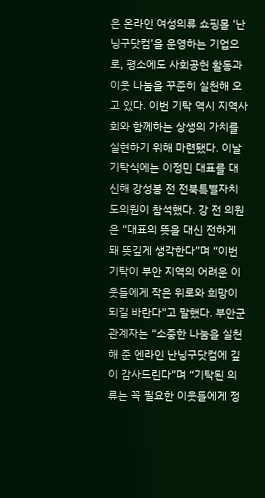은 온라인 여성의류 쇼핑몰 ‘난닝구닷컴’을 운영하는 기업으로, 평소에도 사회공헌 활동과 이웃 나눔을 꾸준히 실천해 오고 있다. 이번 기탁 역시 지역사회와 함께하는 상생의 가치를 실현하기 위해 마련됐다. 이날 기탁식에는 이정민 대표를 대신해 강성봉 전 전북특별자치도의원이 참석했다. 강 전 의원은 “대표의 뜻을 대신 전하게 돼 뜻깊게 생각한다”며 “이번 기탁이 부안 지역의 어려운 이웃들에게 작은 위로와 희망이 되길 바란다”고 말했다. 부안군 관계자는 “소중한 나눔을 실천해 준 엔라인 난닝구닷컴에 깊이 감사드린다”며 “기탁된 의류는 꼭 필요한 이웃들에게 정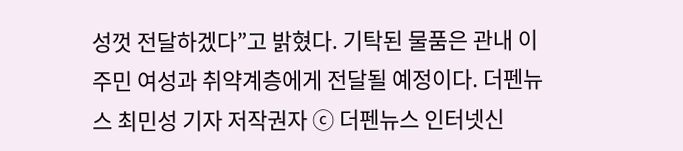성껏 전달하겠다”고 밝혔다. 기탁된 물품은 관내 이주민 여성과 취약계층에게 전달될 예정이다. 더펜뉴스 최민성 기자 저작권자 ⓒ 더펜뉴스 인터넷신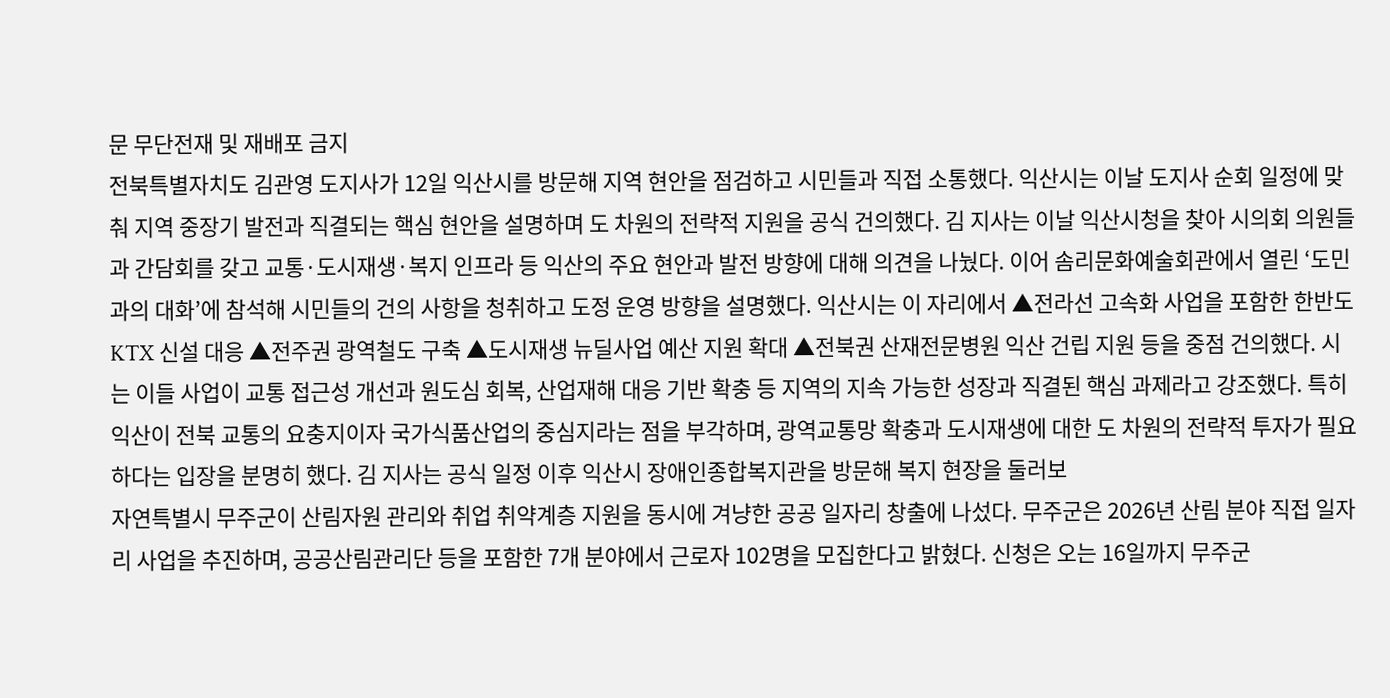문 무단전재 및 재배포 금지
전북특별자치도 김관영 도지사가 12일 익산시를 방문해 지역 현안을 점검하고 시민들과 직접 소통했다. 익산시는 이날 도지사 순회 일정에 맞춰 지역 중장기 발전과 직결되는 핵심 현안을 설명하며 도 차원의 전략적 지원을 공식 건의했다. 김 지사는 이날 익산시청을 찾아 시의회 의원들과 간담회를 갖고 교통·도시재생·복지 인프라 등 익산의 주요 현안과 발전 방향에 대해 의견을 나눴다. 이어 솜리문화예술회관에서 열린 ‘도민과의 대화’에 참석해 시민들의 건의 사항을 청취하고 도정 운영 방향을 설명했다. 익산시는 이 자리에서 ▲전라선 고속화 사업을 포함한 한반도 KTX 신설 대응 ▲전주권 광역철도 구축 ▲도시재생 뉴딜사업 예산 지원 확대 ▲전북권 산재전문병원 익산 건립 지원 등을 중점 건의했다. 시는 이들 사업이 교통 접근성 개선과 원도심 회복, 산업재해 대응 기반 확충 등 지역의 지속 가능한 성장과 직결된 핵심 과제라고 강조했다. 특히 익산이 전북 교통의 요충지이자 국가식품산업의 중심지라는 점을 부각하며, 광역교통망 확충과 도시재생에 대한 도 차원의 전략적 투자가 필요하다는 입장을 분명히 했다. 김 지사는 공식 일정 이후 익산시 장애인종합복지관을 방문해 복지 현장을 둘러보
자연특별시 무주군이 산림자원 관리와 취업 취약계층 지원을 동시에 겨냥한 공공 일자리 창출에 나섰다. 무주군은 2026년 산림 분야 직접 일자리 사업을 추진하며, 공공산림관리단 등을 포함한 7개 분야에서 근로자 102명을 모집한다고 밝혔다. 신청은 오는 16일까지 무주군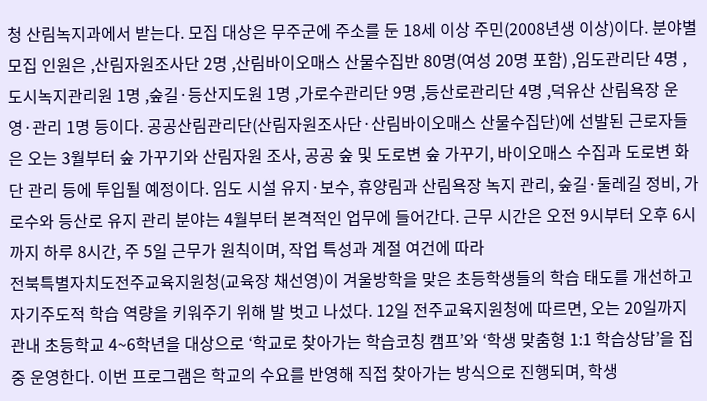청 산림녹지과에서 받는다. 모집 대상은 무주군에 주소를 둔 18세 이상 주민(2008년생 이상)이다. 분야별 모집 인원은 ,산림자원조사단 2명 ,산림바이오매스 산물수집반 80명(여성 20명 포함) ,임도관리단 4명 ,도시녹지관리원 1명 ,숲길·등산지도원 1명 ,가로수관리단 9명 ,등산로관리단 4명 ,덕유산 산림욕장 운영·관리 1명 등이다. 공공산림관리단(산림자원조사단·산림바이오매스 산물수집단)에 선발된 근로자들은 오는 3월부터 숲 가꾸기와 산림자원 조사, 공공 숲 및 도로변 숲 가꾸기, 바이오매스 수집과 도로변 화단 관리 등에 투입될 예정이다. 임도 시설 유지·보수, 휴양림과 산림욕장 녹지 관리, 숲길·둘레길 정비, 가로수와 등산로 유지 관리 분야는 4월부터 본격적인 업무에 들어간다. 근무 시간은 오전 9시부터 오후 6시까지 하루 8시간, 주 5일 근무가 원칙이며, 작업 특성과 계절 여건에 따라
전북특별자치도전주교육지원청(교육장 채선영)이 겨울방학을 맞은 초등학생들의 학습 태도를 개선하고 자기주도적 학습 역량을 키워주기 위해 발 벗고 나섰다. 12일 전주교육지원청에 따르면, 오는 20일까지 관내 초등학교 4~6학년을 대상으로 ‘학교로 찾아가는 학습코칭 캠프’와 ‘학생 맞춤형 1:1 학습상담’을 집중 운영한다. 이번 프로그램은 학교의 수요를 반영해 직접 찾아가는 방식으로 진행되며, 학생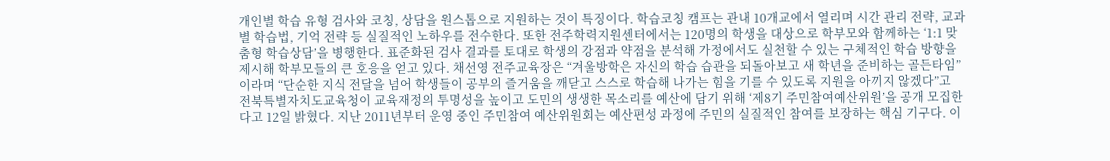개인별 학습 유형 검사와 코칭, 상담을 원스톱으로 지원하는 것이 특징이다. 학습코칭 캠프는 관내 10개교에서 열리며 시간 관리 전략, 교과별 학습법, 기억 전략 등 실질적인 노하우를 전수한다. 또한 전주학력지원센터에서는 120명의 학생을 대상으로 학부모와 함께하는 ‘1:1 맞춤형 학습상담’을 병행한다. 표준화된 검사 결과를 토대로 학생의 강점과 약점을 분석해 가정에서도 실천할 수 있는 구체적인 학습 방향을 제시해 학부모들의 큰 호응을 얻고 있다. 채선영 전주교육장은 “겨울방학은 자신의 학습 습관을 되돌아보고 새 학년을 준비하는 골든타임”이라며 “단순한 지식 전달을 넘어 학생들이 공부의 즐거움을 깨닫고 스스로 학습해 나가는 힘을 기를 수 있도록 지원을 아끼지 않겠다”고
전북특별자치도교육청이 교육재정의 투명성을 높이고 도민의 생생한 목소리를 예산에 담기 위해 ‘제8기 주민참여예산위원’을 공개 모집한다고 12일 밝혔다. 지난 2011년부터 운영 중인 주민참여 예산위원회는 예산편성 과정에 주민의 실질적인 참여를 보장하는 핵심 기구다. 이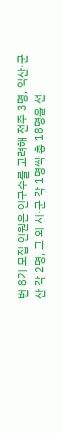번 8기 모집 인원은 인구수를 고려해 전주 3명, 익산·군산 각 2명, 그 외 시·군 각 1명씩 총 18명을 선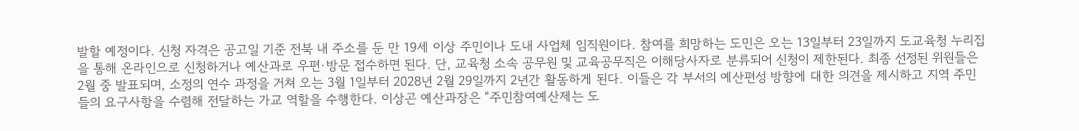발할 예정이다. 신청 자격은 공고일 기준 전북 내 주소를 둔 만 19세 이상 주민이나 도내 사업체 임직원이다. 참여를 희망하는 도민은 오는 13일부터 23일까지 도교육청 누리집을 통해 온라인으로 신청하거나 예산과로 우편·방문 접수하면 된다. 단, 교육청 소속 공무원 및 교육공무직은 이해당사자로 분류되어 신청이 제한된다. 최종 선정된 위원들은 2월 중 발표되며, 소정의 연수 과정을 거쳐 오는 3월 1일부터 2028년 2월 29일까지 2년간 활동하게 된다. 이들은 각 부서의 예산편성 방향에 대한 의견을 제시하고 지역 주민들의 요구사항을 수렴해 전달하는 가교 역할을 수행한다. 이상곤 예산과장은 “주민참여예산제는 도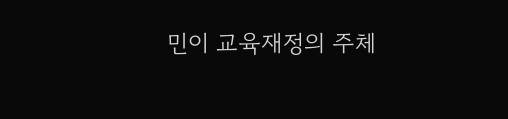민이 교육재정의 주체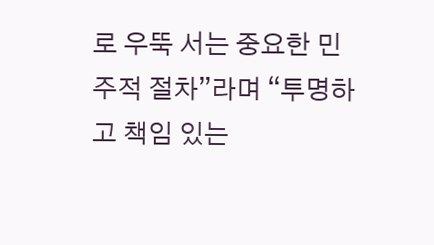로 우뚝 서는 중요한 민주적 절차”라며 “투명하고 책임 있는